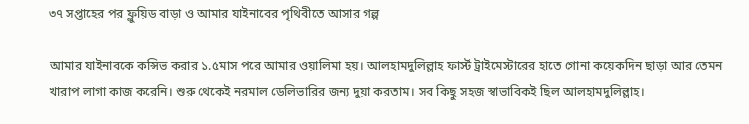৩৭ সপ্তাহের পর ফ্লুয়িড বাড়া ও আমার যাইনাবের পৃথিবীতে আসার গল্প

আমার যাইনাবকে কন্সিভ করার ১.৫মাস পরে আমার ওয়ালিমা হয়। আলহামদুলিল্লাহ ফার্স্ট ট্রাইমেস্টারের হাতে গোনা কয়েকদিন ছাড়া আর তেমন খারাপ লাগা কাজ করেনি। শুরু থেকেই নরমাল ডেলিভারির জন্য দুয়া করতাম। সব কিছু সহজ স্বাভাবিকই ছিল আলহামদুলিল্লাহ।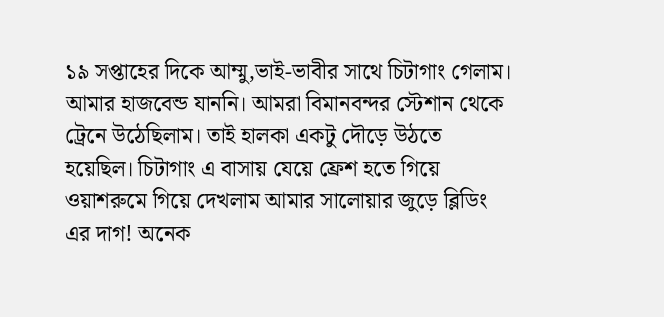১৯ সপ্তাহের দিকে আম্মু,ভাই-ভাবীর সাথে চিটাগাং গেলাম। আমার হাজবেন্ড যাননি। আমরা বিমানবন্দর স্টেশান থেকে ট্রেনে উঠেছিলাম। তাই হালকা একটু দৌড়ে উঠতে হয়েছিল। চিটাগাং এ বাসায় যেয়ে ফ্রেশ হতে গিয়ে ওয়াশরুমে গিয়ে দেখলাম আমার সালোয়ার জুড়ে ব্লিডিং এর দাগ! অনেক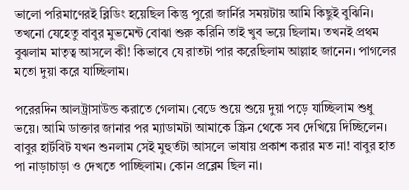ভালো পরিমাণেরই ব্লিডিং হয়েছিল কিন্তু পুরো জার্নির সময়টায় আমি কিছুই বুঝিনি। তখনো যেহেতু বাবুর মুভমেন্ট বোঝা শুরু করিনি তাই খুব ভয়ে ছিলাম। তখনই প্রথম বুঝলাম মাতৃত্ব আসলে কী! কিভাবে যে রাতটা পার করেছিলাম আল্লাহ জানেন। পাগলের মতো দুয়া করে যাচ্ছিলাম।

পরেরদিন আলট্রাসাউন্ড করাতে গেলাম। বেডে শুয়ে শুয়ে দুয়া পড়ে যাচ্ছিলাম শুধু ভয়ে। আমি ডাক্তার জানার পর ম্যাডামটা আমাকে স্ক্রিন থেকে সব দেখিয়ে দিচ্ছিলেন। বাবুর হার্টবিট যখন শুনলাম সেই মুহুর্তটা আসলে ভাষায় প্রকাশ করার মত না! বাবুর হাত পা নাড়াচাড়া ও দেখতে পাচ্ছিলাম। কোন প্রব্লেম ছিল না।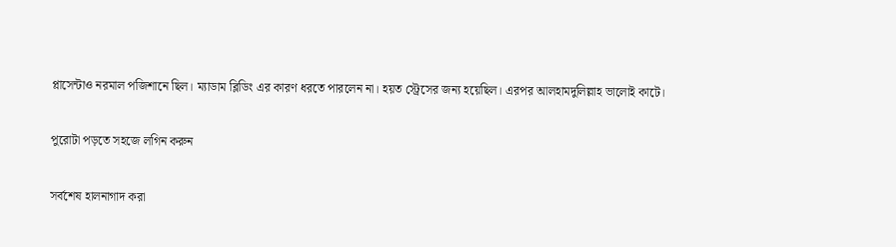প্লাসেন্টাও নরমাল পজিশানে ছিল। ম্যাডাম ব্লিডিং এর কারণ ধরতে পারলেন না। হয়ত স্ট্রেসের জন্য হয়েছিল। এরপর আলহামদুলিল্লাহ ভালোই কাটে।

পুরোটা পড়তে সহজে লগিন করুন

সর্বশেষ হালনাগাদ করা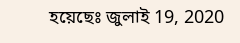হয়েছেঃ জুলাই 19, 2020